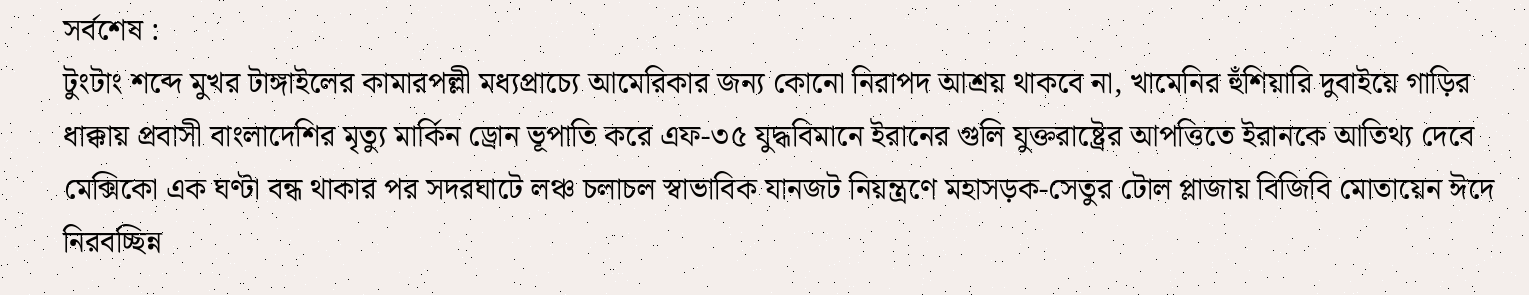সর্বশেষ :
টুংটাং শব্দে মুখর টাঙ্গাইলের কামারপল্লী মধ্যপ্রাচ্যে আমেরিকার জন্য কোনো নিরাপদ আশ্রয় থাকবে না, খামেনির হুঁশিয়ারি দুবাইয়ে গাড়ির ধাক্কায় প্রবাসী বাংলাদেশির মৃত্যু মার্কিন ড্রোন ভূপাতি করে এফ-৩৫ যুদ্ধবিমানে ইরানের গুলি যুক্তরাষ্ট্রের আপত্তিতে ইরানকে আতিথ্য দেবে মেক্সিকো এক ঘণ্টা বন্ধ থাকার পর সদরঘাটে লঞ্চ চলাচল স্বাভাবিক যানজট নিয়ন্ত্রণে মহাসড়ক-সেতুর টোল প্লাজায় বিজিবি মোতায়েন ঈদে নিরবচ্ছিন্ন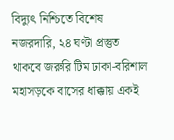বিদ্যুৎ নিশ্চিতে বিশেষ নজরদারি, ২৪ ঘণ্টা প্রস্তুত থাকবে জরুরি টিম ঢাকা-বরিশাল মহাসড়কে বাসের ধাক্কায় একই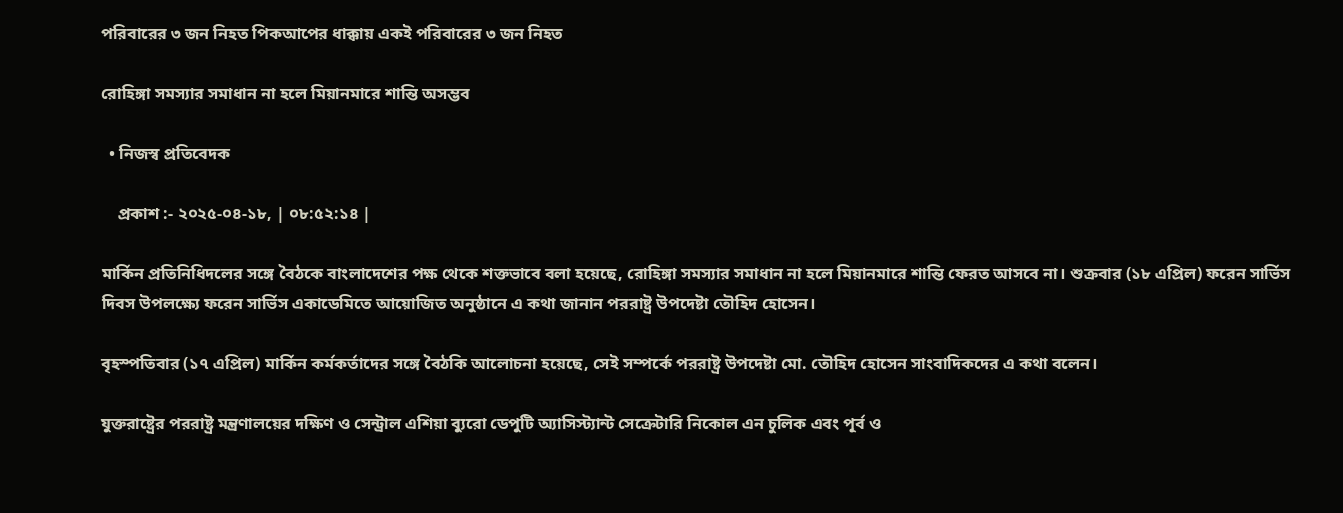প‌রিবা‌রের ৩ জন নিহত পিকআপের ধাক্কায় একই পরিবারের ৩ জন নিহত

রোহিঙ্গা সমস্যার সমাধান না হলে মিয়ানমারে শান্তি অসম্ভব

  • নিজস্ব প্রতিবেদক

    প্রকাশ :- ২০২৫-০৪-১৮, | ০৮:৫২:১৪ |

মার্কিন প্রতি‌নি‌ধিদলের সঙ্গে বৈঠকে বাংলাদেশের পক্ষ থেকে শক্তভাবে বলা হয়েছে, রোহিঙ্গা সমস্যার সমাধান না হলে মিয়ানমারে শান্তি ফেরত আসবে না। শুক্রবার (১৮ এপ্রিল) ফরেন সার্ভিস দিবস উপলক্ষ্যে ফরেন সার্ভিস একাডেমিতে আয়োজিত অনুষ্ঠানে এ কথা জানান পররাষ্ট্র উপদেষ্টা তৌ‌হিদ হো‌সেন।

বৃহস্পতিবার (১৭ এপ্রিল) মার্কিন কর্মকর্তাদের সঙ্গে বৈঠকি আলোচনা হয়েছে, সেই সম্পর্কে পররাষ্ট্র উপদেষ্টা মো. তৌহিদ হোসেন সাংবাদিকদের এ কথা বলেন।

যুক্তরাষ্ট্রের পররাষ্ট্র মন্ত্রণালয়ের দক্ষিণ ও সেন্ট্রাল এশিয়া ব্যুরো ডেপুটি অ্যাসিস্ট্যান্ট সেক্রেটারি নিকোল এন চুলিক এবং পূর্ব ও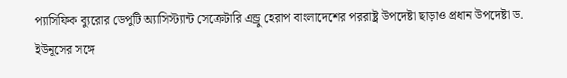প্যাসিফিক ব্যুরোর ডেপুটি অ্যাসিস্ট্যান্ট সেক্রেটারি এন্ড্রু হেরাপ বাংলাদেশের পররাষ্ট্র উপদেষ্টা ছাড়াও প্রধান উপদেষ্টা ড. ইউনূসের সঙ্গে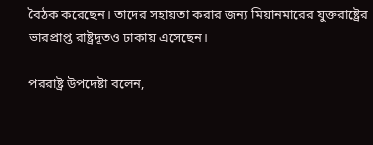বৈঠক করেছেন। তাদের সহায়তা করার জন্য মিয়ানমারের যুক্তরাষ্ট্রের ভারপ্রাপ্ত রাষ্ট্রদূতও ঢাকায় এসেছেন।

পররাষ্ট্র উপদেষ্টা বলেন,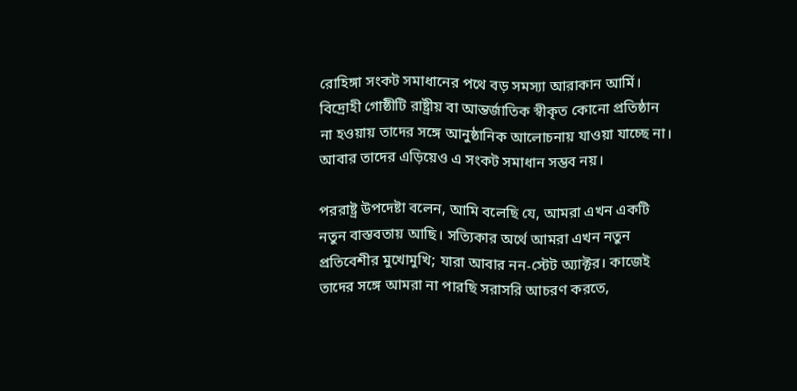রোহিঙ্গা সংকট সমাধানের পথে বড় সমস্যা আরাকান আর্মি। বিদ্রোহী গোষ্ঠীটি রাষ্ট্রীয় বা আন্তর্জাতিক স্বীকৃত কোনো প্রতিষ্ঠান না হওয়ায় তাদের সঙ্গে আনুষ্ঠানিক আলোচনায় যাওয়া যাচ্ছে না। আবার তাদের এড়িয়েও এ সংকট সমাধান সম্ভব নয়।

পররাষ্ট্র উপদেষ্টা বলেন, আমি বলেছি যে, আমরা এখন একটি নতুন বাস্তবতায় আছি। সত্যিকার অর্থে আমরা এখন নতুন প্রতিবেশীর মুখোমুখি; যারা আবার নন-স্টেট অ্যাক্টর। কাজেই তাদের সঙ্গে আমরা না পারছি সরাসরি আচরণ করতে,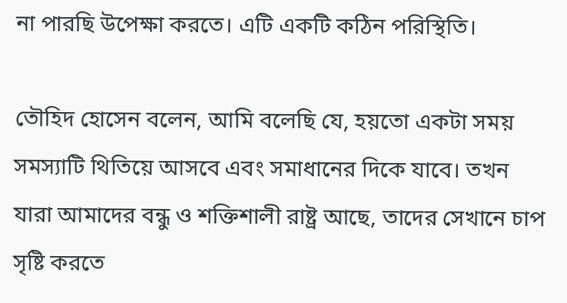না পারছি উপেক্ষা করতে। এটি একটি কঠিন পরিস্থিতি।

তৌ‌হিদ হো‌সেন বলেন, আমি বলেছি যে, হয়তো একটা সময় সমস্যাটি থিতিয়ে আসবে এবং সমাধানের দিকে যাবে। তখন যারা আমাদের বন্ধু ও শক্তিশালী রাষ্ট্র আছে, তাদের সেখানে চাপ সৃষ্টি করতে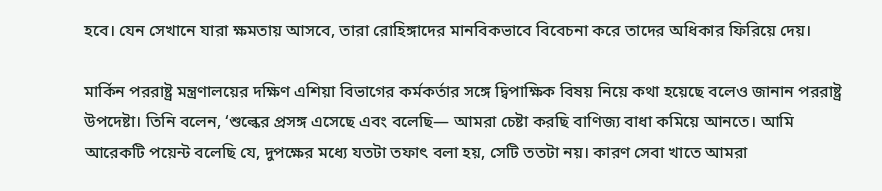হবে। যেন সেখানে যারা ক্ষমতায় আসবে, তারা রোহিঙ্গাদের মানবিকভাবে বিবেচনা করে তাদের অধিকার ফিরিয়ে দেয়।

মার্কিন পররাষ্ট্র মন্ত্রণালয়ের দক্ষিণ এশিয়া বিভাগের কর্মকর্তার সঙ্গে দ্বিপাক্ষিক বিষয় নিয়ে কথা হয়েছে বলেও জানান পররাষ্ট্র উপদেষ্টা। তিনি বলেন, ‘শুল্কের প্রসঙ্গ এসেছে এবং বলেছি— আমরা চেষ্টা করছি বাণিজ্য বাধা কমিয়ে আনতে। আমি আরেকটি পয়েন্ট বলেছি যে, দুপক্ষের মধ্যে যতটা তফাৎ বলা হয়, সেটি ততটা নয়। কারণ সেবা খাতে আমরা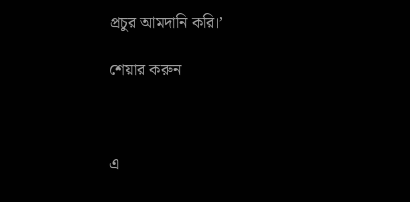প্রচুর আমদানি করি।’

শেয়ার করুন



এ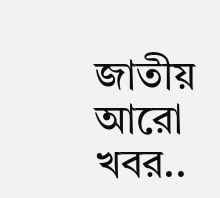জাতীয় আরো খবর..